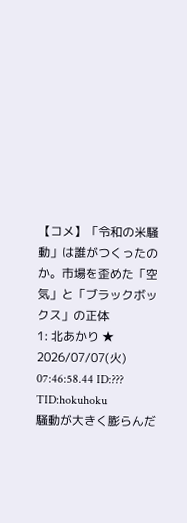【コメ】「令和の米騒動」は誰がつくったのか。市場を歪めた「空気」と「ブラックボックス」の正体
1: 北あかり ★ 2026/07/07(火) 07:46:58.44 ID:??? TID:hokuhoku
騒動が大きく膨らんだ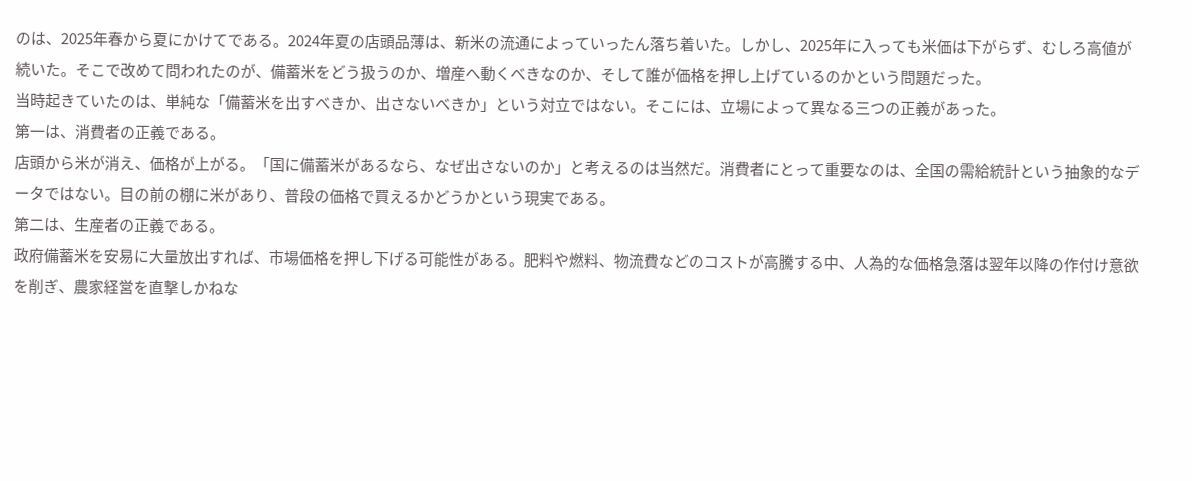のは、2025年春から夏にかけてである。2024年夏の店頭品薄は、新米の流通によっていったん落ち着いた。しかし、2025年に入っても米価は下がらず、むしろ高値が続いた。そこで改めて問われたのが、備蓄米をどう扱うのか、増産へ動くべきなのか、そして誰が価格を押し上げているのかという問題だった。
当時起きていたのは、単純な「備蓄米を出すべきか、出さないべきか」という対立ではない。そこには、立場によって異なる三つの正義があった。
第一は、消費者の正義である。
店頭から米が消え、価格が上がる。「国に備蓄米があるなら、なぜ出さないのか」と考えるのは当然だ。消費者にとって重要なのは、全国の需給統計という抽象的なデータではない。目の前の棚に米があり、普段の価格で買えるかどうかという現実である。
第二は、生産者の正義である。
政府備蓄米を安易に大量放出すれば、市場価格を押し下げる可能性がある。肥料や燃料、物流費などのコストが高騰する中、人為的な価格急落は翌年以降の作付け意欲を削ぎ、農家経営を直撃しかねな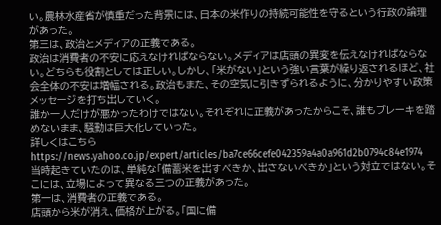い。農林水産省が慎重だった背景には、日本の米作りの持続可能性を守るという行政の論理があった。
第三は、政治とメディアの正義である。
政治は消費者の不安に応えなければならない。メディアは店頭の異変を伝えなければならない。どちらも役割としては正しい。しかし、「米がない」という強い言葉が繰り返されるほど、社会全体の不安は増幅される。政治もまた、その空気に引きずられるように、分かりやすい政策メッセージを打ち出していく。
誰か一人だけが悪かったわけではない。それぞれに正義があったからこそ、誰もブレーキを踏めないまま、騒動は巨大化していった。
詳しくはこちら
https://news.yahoo.co.jp/expert/articles/ba7ce66cefe042359a4a0a961d2b0794c84e1974
当時起きていたのは、単純な「備蓄米を出すべきか、出さないべきか」という対立ではない。そこには、立場によって異なる三つの正義があった。
第一は、消費者の正義である。
店頭から米が消え、価格が上がる。「国に備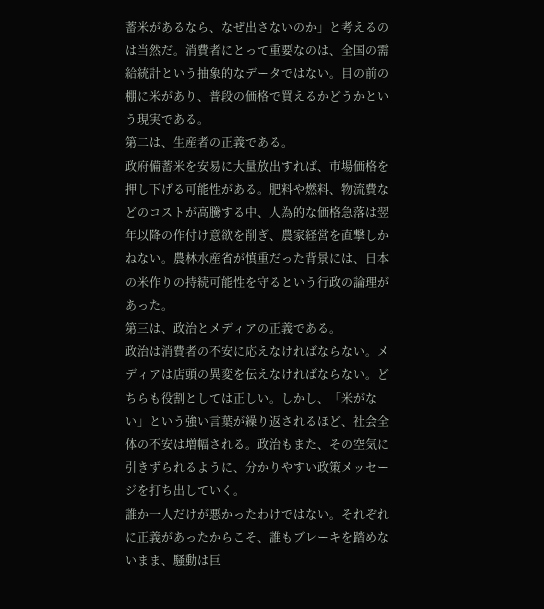蓄米があるなら、なぜ出さないのか」と考えるのは当然だ。消費者にとって重要なのは、全国の需給統計という抽象的なデータではない。目の前の棚に米があり、普段の価格で買えるかどうかという現実である。
第二は、生産者の正義である。
政府備蓄米を安易に大量放出すれば、市場価格を押し下げる可能性がある。肥料や燃料、物流費などのコストが高騰する中、人為的な価格急落は翌年以降の作付け意欲を削ぎ、農家経営を直撃しかねない。農林水産省が慎重だった背景には、日本の米作りの持続可能性を守るという行政の論理があった。
第三は、政治とメディアの正義である。
政治は消費者の不安に応えなければならない。メディアは店頭の異変を伝えなければならない。どちらも役割としては正しい。しかし、「米がない」という強い言葉が繰り返されるほど、社会全体の不安は増幅される。政治もまた、その空気に引きずられるように、分かりやすい政策メッセージを打ち出していく。
誰か一人だけが悪かったわけではない。それぞれに正義があったからこそ、誰もブレーキを踏めないまま、騒動は巨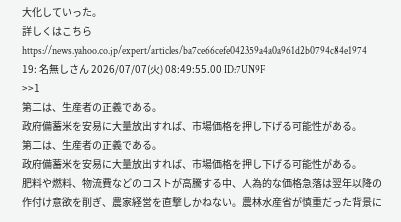大化していった。
詳しくはこちら
https://news.yahoo.co.jp/expert/articles/ba7ce66cefe042359a4a0a961d2b0794c84e1974
19: 名無しさん 2026/07/07(火) 08:49:55.00 ID:7UN9F
>>1
第二は、生産者の正義である。
政府備蓄米を安易に大量放出すれば、市場価格を押し下げる可能性がある。
第二は、生産者の正義である。
政府備蓄米を安易に大量放出すれば、市場価格を押し下げる可能性がある。
肥料や燃料、物流費などのコストが高騰する中、人為的な価格急落は翌年以降の
作付け意欲を削ぎ、農家経営を直撃しかねない。農林水産省が慎重だった背景に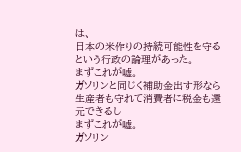は、
日本の米作りの持続可能性を守るという行政の論理があった。
まずこれが嘘。
ガソリンと同じく補助金出す形なら生産者も守れて消費者に税金も還元できるし
まずこれが嘘。
ガソリン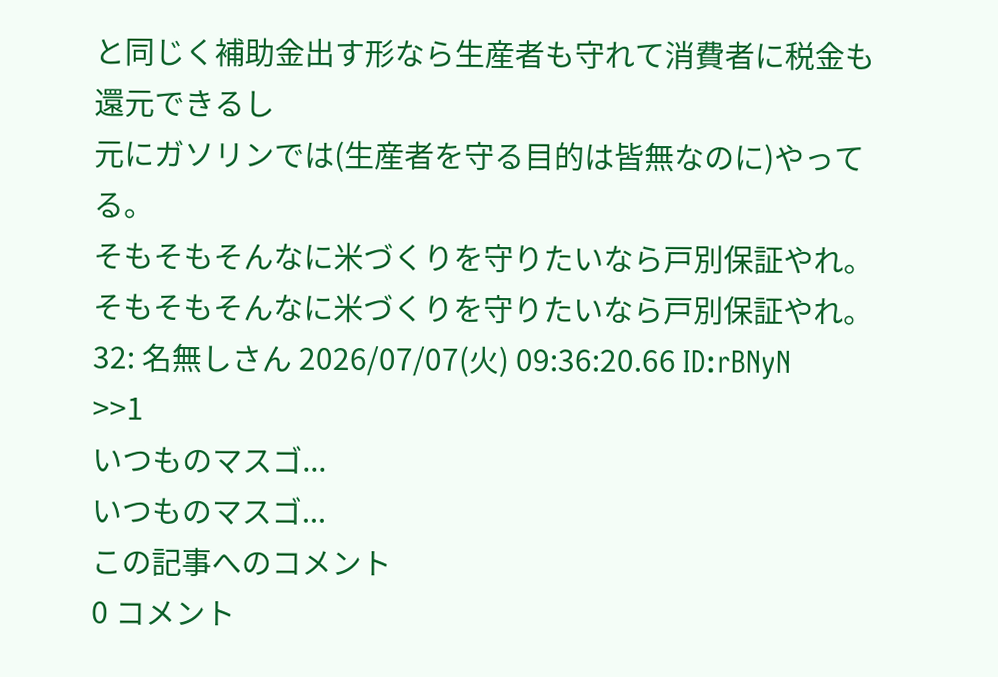と同じく補助金出す形なら生産者も守れて消費者に税金も還元できるし
元にガソリンでは(生産者を守る目的は皆無なのに)やってる。
そもそもそんなに米づくりを守りたいなら戸別保証やれ。
そもそもそんなに米づくりを守りたいなら戸別保証やれ。
32: 名無しさん 2026/07/07(火) 09:36:20.66 ID:rBNyN
>>1
いつものマスゴ...
いつものマスゴ...
この記事へのコメント
0 コメント